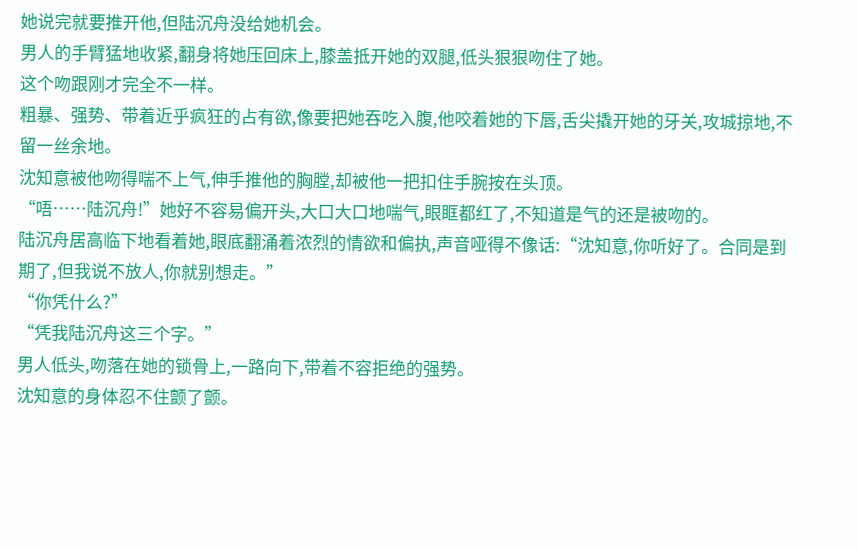她说完就要推开他,但陆沉舟没给她机会。
男人的手臂猛地收紧,翻身将她压回床上,膝盖抵开她的双腿,低头狠狠吻住了她。
这个吻跟刚才完全不一样。
粗暴、强势、带着近乎疯狂的占有欲,像要把她吞吃入腹,他咬着她的下唇,舌尖撬开她的牙关,攻城掠地,不留一丝余地。
沈知意被他吻得喘不上气,伸手推他的胸膛,却被他一把扣住手腕按在头顶。
“唔……陆沉舟!”她好不容易偏开头,大口大口地喘气,眼眶都红了,不知道是气的还是被吻的。
陆沉舟居高临下地看着她,眼底翻涌着浓烈的情欲和偏执,声音哑得不像话:“沈知意,你听好了。合同是到期了,但我说不放人,你就别想走。”
“你凭什么?”
“凭我陆沉舟这三个字。”
男人低头,吻落在她的锁骨上,一路向下,带着不容拒绝的强势。
沈知意的身体忍不住颤了颤。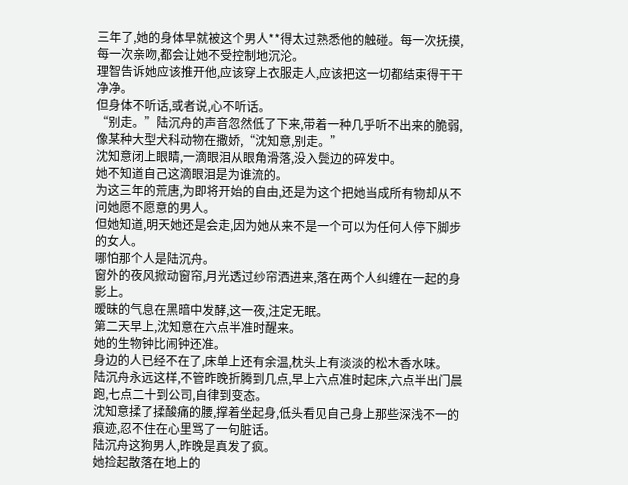三年了,她的身体早就被这个男人**得太过熟悉他的触碰。每一次抚摸,每一次亲吻,都会让她不受控制地沉沦。
理智告诉她应该推开他,应该穿上衣服走人,应该把这一切都结束得干干净净。
但身体不听话,或者说,心不听话。
“别走。”陆沉舟的声音忽然低了下来,带着一种几乎听不出来的脆弱,像某种大型犬科动物在撒娇,“沈知意,别走。”
沈知意闭上眼睛,一滴眼泪从眼角滑落,没入鬓边的碎发中。
她不知道自己这滴眼泪是为谁流的。
为这三年的荒唐,为即将开始的自由,还是为这个把她当成所有物却从不问她愿不愿意的男人。
但她知道,明天她还是会走,因为她从来不是一个可以为任何人停下脚步的女人。
哪怕那个人是陆沉舟。
窗外的夜风掀动窗帘,月光透过纱帘洒进来,落在两个人纠缠在一起的身影上。
暧昧的气息在黑暗中发酵,这一夜,注定无眠。
第二天早上,沈知意在六点半准时醒来。
她的生物钟比闹钟还准。
身边的人已经不在了,床单上还有余温,枕头上有淡淡的松木香水味。
陆沉舟永远这样,不管昨晚折腾到几点,早上六点准时起床,六点半出门晨跑,七点二十到公司,自律到变态。
沈知意揉了揉酸痛的腰,撑着坐起身,低头看见自己身上那些深浅不一的痕迹,忍不住在心里骂了一句脏话。
陆沉舟这狗男人,昨晚是真发了疯。
她捡起散落在地上的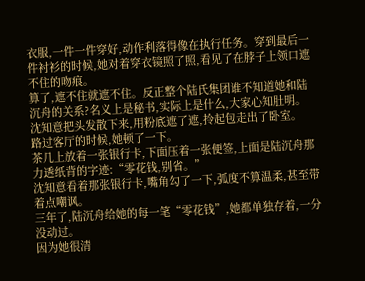衣服,一件一件穿好,动作利落得像在执行任务。穿到最后一件衬衫的时候,她对着穿衣镜照了照,看见了在脖子上领口遮不住的吻痕。
算了,遮不住就遮不住。反正整个陆氏集团谁不知道她和陆沉舟的关系?名义上是秘书,实际上是什么,大家心知肚明。
沈知意把头发散下来,用粉底遮了遮,拎起包走出了卧室。
路过客厅的时候,她顿了一下。
茶几上放着一张银行卡,下面压着一张便签,上面是陆沉舟那力透纸背的字迹:“零花钱,别省。”
沈知意看着那张银行卡,嘴角勾了一下,弧度不算温柔,甚至带着点嘲讽。
三年了,陆沉舟给她的每一笔“零花钱”,她都单独存着,一分没动过。
因为她很清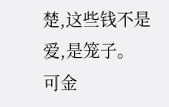楚,这些钱不是爱,是笼子。
可金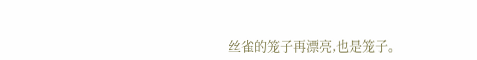丝雀的笼子再漂亮,也是笼子。